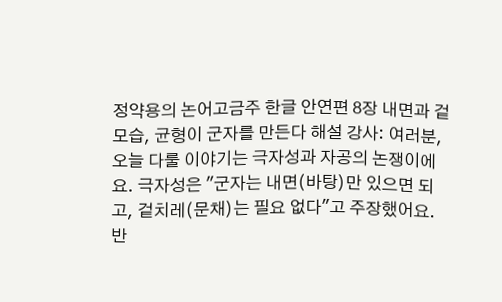정약용의 논어고금주 한글 안연편 8장 내면과 겉모습, 균형이 군자를 만든다 해설 강사: 여러분, 오늘 다룰 이야기는 극자성과 자공의 논쟁이에요. 극자성은 "군자는 내면(바탕)만 있으면 되고, 겉치레(문채)는 필요 없다"고 주장했어요.
반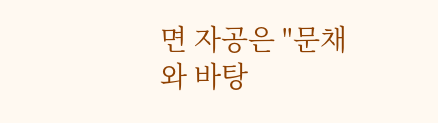면 자공은 "문채와 바탕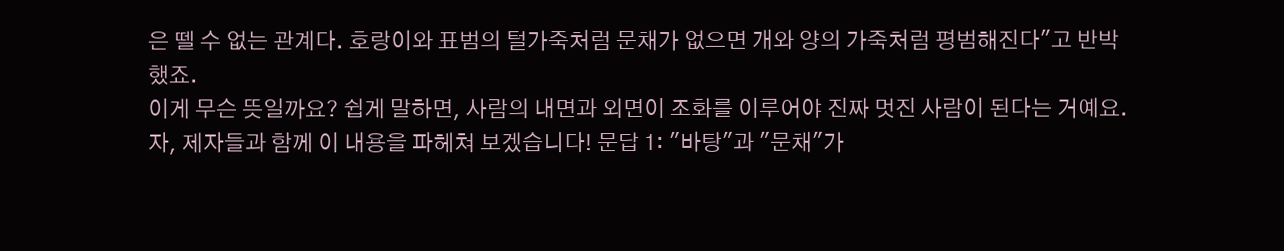은 뗄 수 없는 관계다. 호랑이와 표범의 털가죽처럼 문채가 없으면 개와 양의 가죽처럼 평범해진다"고 반박했죠.
이게 무슨 뜻일까요? 쉽게 말하면, 사람의 내면과 외면이 조화를 이루어야 진짜 멋진 사람이 된다는 거예요.
자, 제자들과 함께 이 내용을 파헤쳐 보겠습니다! 문답 1: "바탕"과 "문채"가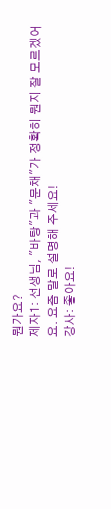뭔가요?
제자1: 선생님, "바탕"과 "문채"가 정확히 뭔지 잘 모르겠어요. 요즘 말로 설명해 주세요!
강사: 좋아요!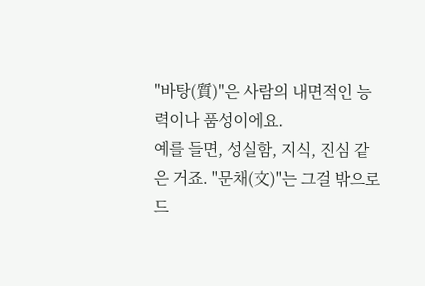"바탕(質)"은 사람의 내면적인 능력이나 품성이에요.
예를 들면, 성실함, 지식, 진심 같은 거죠. "문채(文)"는 그걸 밖으로 드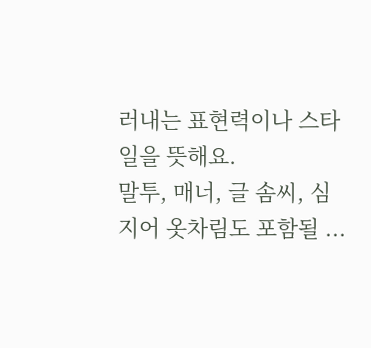러내는 표현력이나 스타일을 뜻해요.
말투, 매너, 글 솜씨, 심지어 옷차림도 포함될 ...